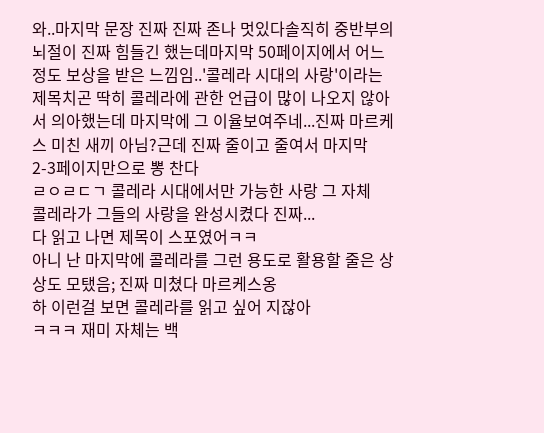와..마지막 문장 진짜 진짜 존나 멋있다솔직히 중반부의 뇌절이 진짜 힘들긴 했는데마지막 50페이지에서 어느정도 보상을 받은 느낌임..'콜레라 시대의 사랑'이라는 제목치곤 딱히 콜레라에 관한 언급이 많이 나오지 않아서 의아했는데 마지막에 그 이율보여주네...진짜 마르케스 미친 새끼 아님?근데 진짜 줄이고 줄여서 마지막 2-3페이지만으로 뽕 찬다
ㄹㅇㄹㄷㄱ 콜레라 시대에서만 가능한 사랑 그 자체
콜레라가 그들의 사랑을 완성시켰다 진짜...
다 읽고 나면 제목이 스포였어ㅋㅋ
아니 난 마지막에 콜레라를 그런 용도로 활용할 줄은 상상도 모탰음; 진짜 미쳤다 마르케스옹
하 이런걸 보면 콜레라를 읽고 싶어 지잖아
ㅋㅋㅋ 재미 자체는 백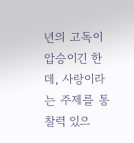년의 고독이 압승이긴 한데, 사랑이라는 주제를 통찰력 있으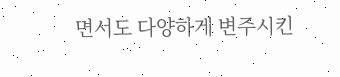면서도 다양하게 변주시킨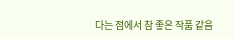다는 점에서 참 좋은 작품 같음